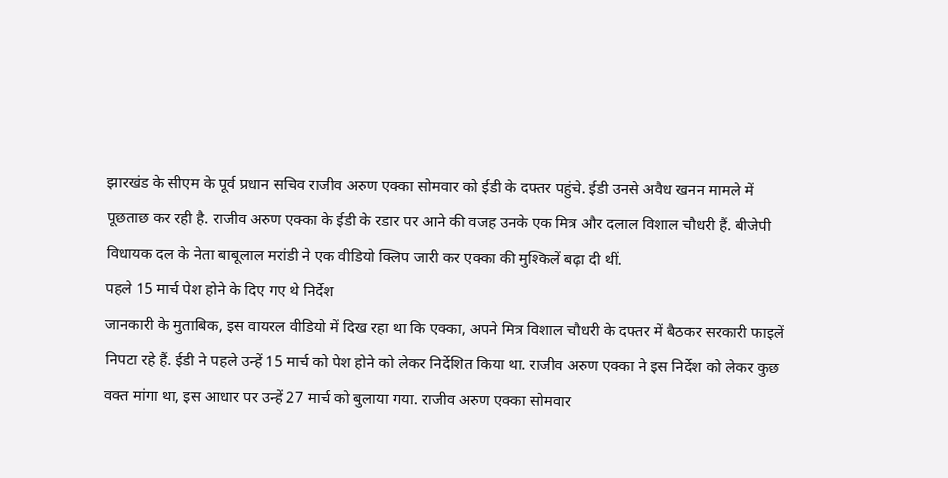झारखंड के सीएम के पूर्व प्रधान सचिव राजीव अरुण एक्का सोमवार को ईडी के दफ्तर पहुंचे. ईडी उनसे अवैध खनन मामले में पूछताछ कर रही है. राजीव अरुण एक्का के ईडी के रडार पर आने की वजह उनके एक मित्र और दलाल विशाल चौधरी हैं. बीजेपी विधायक दल के नेता बाबूलाल मरांडी ने एक वीडियो क्लिप जारी कर एक्का की मुश्किलें बढ़ा दी थीं.
पहले 15 मार्च पेश होने के दिए गए थे निर्देश
जानकारी के मुताबिक, इस वायरल वीडियो में दिख रहा था कि एक्का, अपने मित्र विशाल चौधरी के दफ्तर में बैठकर सरकारी फाइलें निपटा रहे हैं. ईडी ने पहले उन्हें 15 मार्च को पेश होने को लेकर निर्देशित किया था. राजीव अरुण एक्का ने इस निर्देश को लेकर कुछ वक्त मांगा था, इस आधार पर उन्हें 27 मार्च को बुलाया गया. राजीव अरुण एक्का सोमवार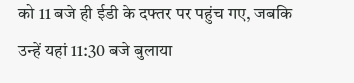को 11 बजे ही ईडी के दफ्तर पर पहुंच गए, जबकि उन्हें यहां 11:30 बजे बुलाया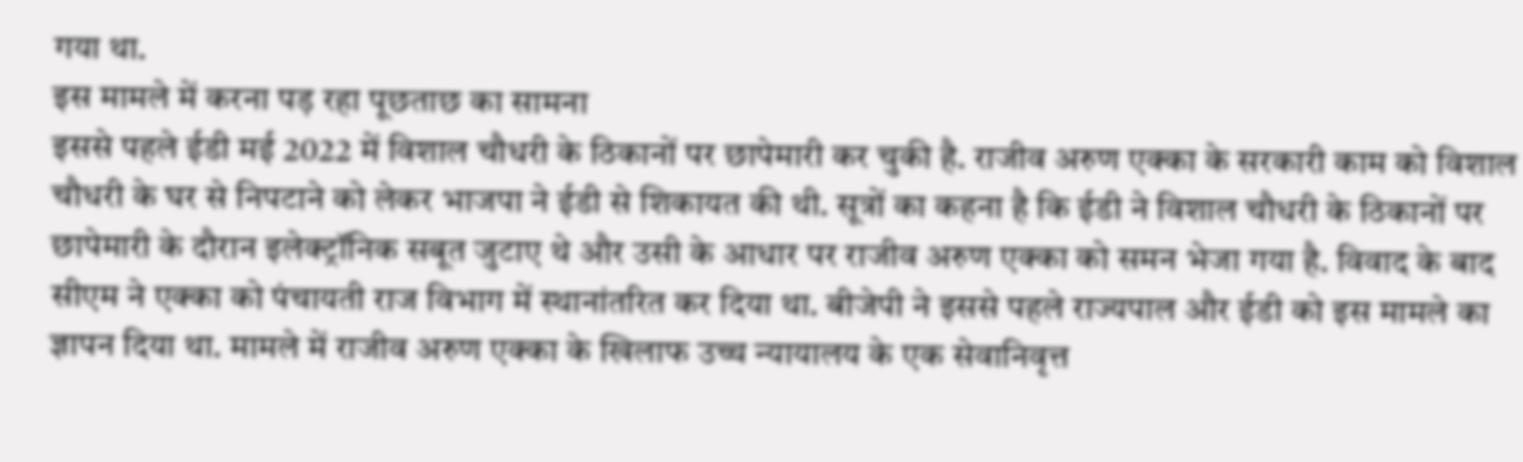गया था.
इस मामले में करना पड़ रहा पूछताछ का सामना
इससे पहले ईडी मई 2022 में विशाल चौधरी के ठिकानों पर छापेमारी कर चुकी है. राजीव अरुण एक्का के सरकारी काम को विशाल चौधरी के घर से निपटाने को लेकर भाजपा ने ईडी से शिकायत की थी. सूत्रों का कहना है कि ईडी ने विशाल चौधरी के ठिकानों पर छापेमारी के दौरान इलेक्ट्रॉनिक सबूत जुटाए थे और उसी के आधार पर राजीव अरुण एक्का को समन भेजा गया है. विवाद के बाद सीएम ने एक्का को पंचायती राज विभाग में स्थानांतरित कर दिया था. बीजेपी ने इससे पहले राज्यपाल और ईडी को इस मामले का ज्ञापन दिया था. मामले में राजीव अरुण एक्का के खिलाफ उच्च न्यायालय के एक सेवानिवृत्त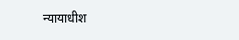न्यायाधीश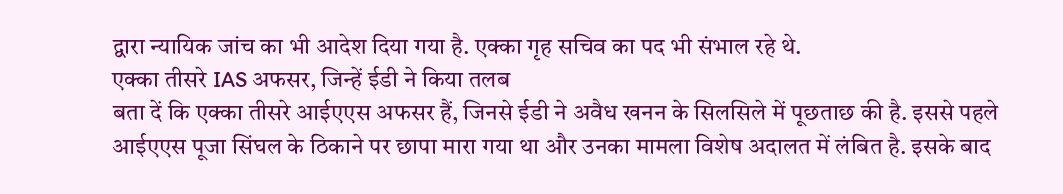द्वारा न्यायिक जांच का भी आदेश दिया गया है. एक्का गृह सचिव का पद भी संभाल रहे थे.
एक्का तीसरे IAS अफसर, जिन्हें ईडी ने किया तलब
बता दें कि एक्का तीसरे आईएएस अफसर हैं, जिनसे ईडी ने अवैध खनन के सिलसिले में पूछताछ की है. इससे पहले आईएएस पूजा सिंघल के ठिकाने पर छापा मारा गया था और उनका मामला विशेष अदालत में लंबित है. इसके बाद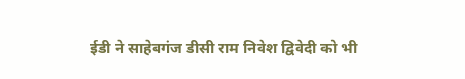ईडी ने साहेबगंज डीसी राम निवेश द्विवेदी को भी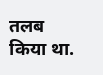तलब किया था.